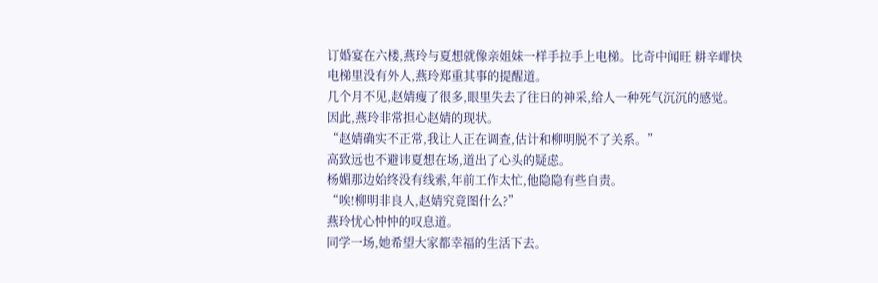订婚宴在六楼,燕玲与夏想就像亲姐妹一样手拉手上电梯。比奇中闻旺 耕辛嶵快
电梯里没有外人,燕玲郑重其事的提醒道。
几个月不见,赵婧瘦了很多,眼里失去了往日的神采,给人一种死气沉沉的感觉。
因此,燕玲非常担心赵婧的现状。
“赵婧确实不正常,我让人正在调查,估计和柳明脱不了关系。”
高致远也不避讳夏想在场,道出了心头的疑虑。
杨媚那边始终没有线索,年前工作太忙,他隐隐有些自责。
“唉!柳明非良人,赵婧究竟图什么?”
燕玲忧心忡忡的叹息道。
同学一场,她希望大家都幸福的生活下去。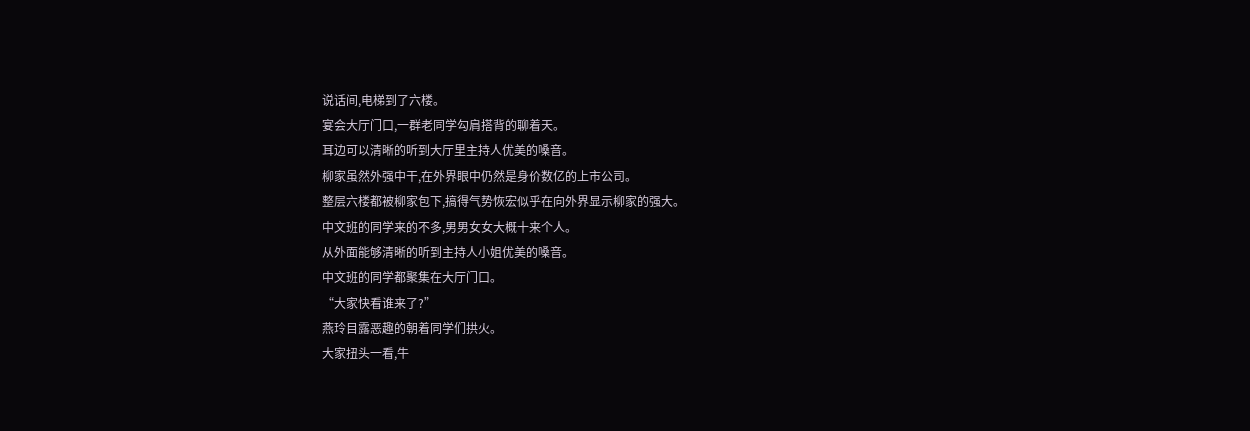说话间,电梯到了六楼。
宴会大厅门口,一群老同学勾肩搭背的聊着天。
耳边可以清晰的听到大厅里主持人优美的嗓音。
柳家虽然外强中干,在外界眼中仍然是身价数亿的上市公司。
整层六楼都被柳家包下,搞得气势恢宏似乎在向外界显示柳家的强大。
中文班的同学来的不多,男男女女大概十来个人。
从外面能够清晰的听到主持人小姐优美的嗓音。
中文班的同学都聚集在大厅门口。
“大家快看谁来了?”
燕玲目露恶趣的朝着同学们拱火。
大家扭头一看,牛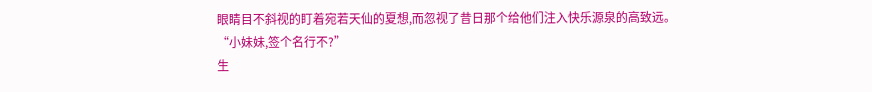眼睛目不斜视的盯着宛若天仙的夏想,而忽视了昔日那个给他们注入快乐源泉的高致远。
“小妹妹,签个名行不?”
生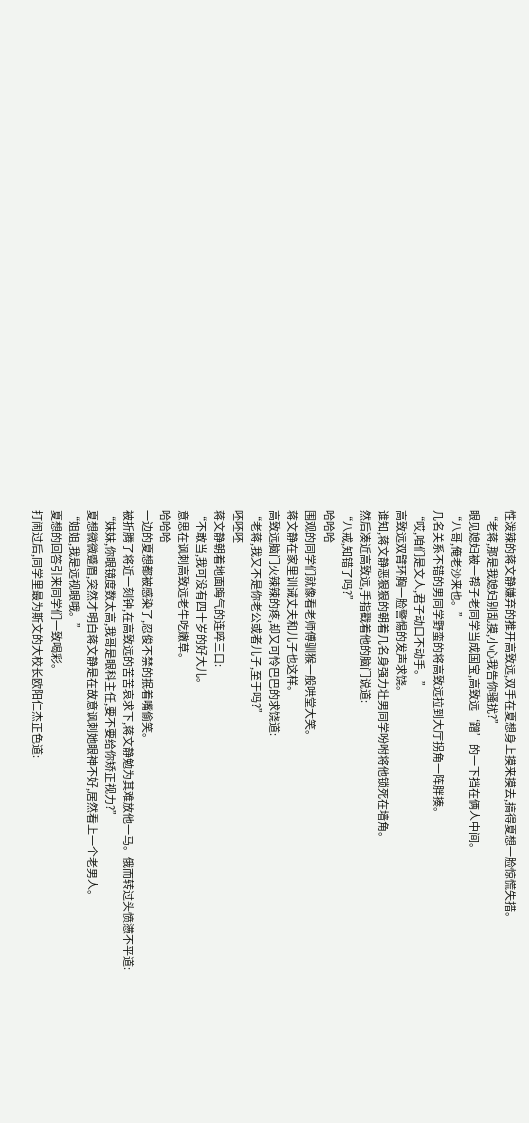性泼辣的蒋文静嫌弃的推开高致远,双手在夏想身上摸来摸去,搞得夏想一脸惊慌失措。
“老蒋,那是我媳妇别乱摸,小心我告你骚扰?”
眼见媳妇被一帮子老同学当成国宝,高致远‘蹭’的一下挡在俩人中间。
“八哥,俺老沙来也。”
几名关系不错的男同学野蛮的将高致远拉到大厅拐角一阵胖揍。
“哎,咱们是文人,君子动口不动手。”
高致远双臂环胸一脸警惕的发声求饶。
谁知,蒋文静恶狠狠的朝着几名身强力壮男同学吩咐将他锁死在墙角。
然后凑近高致远,手指戳着他的脑门说道:
“八戒,知错了吗?”
哈哈哈
围观的同学们就像看老师傅驯猴一般哄堂大笑。
蒋文静在家里训诫丈夫和儿子也这样。
高致远脑门火辣辣的疼,却又可怜巴巴的求饶道:
“老蒋,我又不是你老公或者儿子,至于吗?”
呸呸呸
蒋文静朝着地面晦气的连啐三口:
“不敢当,我可没有四十岁的好大儿。
意思在讽刺高致远老牛吃嫩草。
哈哈哈
一边的夏想都被感染了,忍俊不禁的抿着嘴偷笑。
被折腾了将近一刻钟,在高致远的苦苦哀求下,蒋文静勉为其难放他一马。俄而转过头愤懑不平道:
“妹妹,你眼镜度数太高,我哥是眼科主任,要不要给你矫正视力?”
夏想微微蹙眉,突然才明白蒋文静是在故意讽刺她眼神不好,居然看上一个老男人。
“姐姐,我是远视眼哦。”
夏想的回答引来同学们一致喝彩。
打闹过后,同学里最为斯文的大校长欧阳仁杰正色道: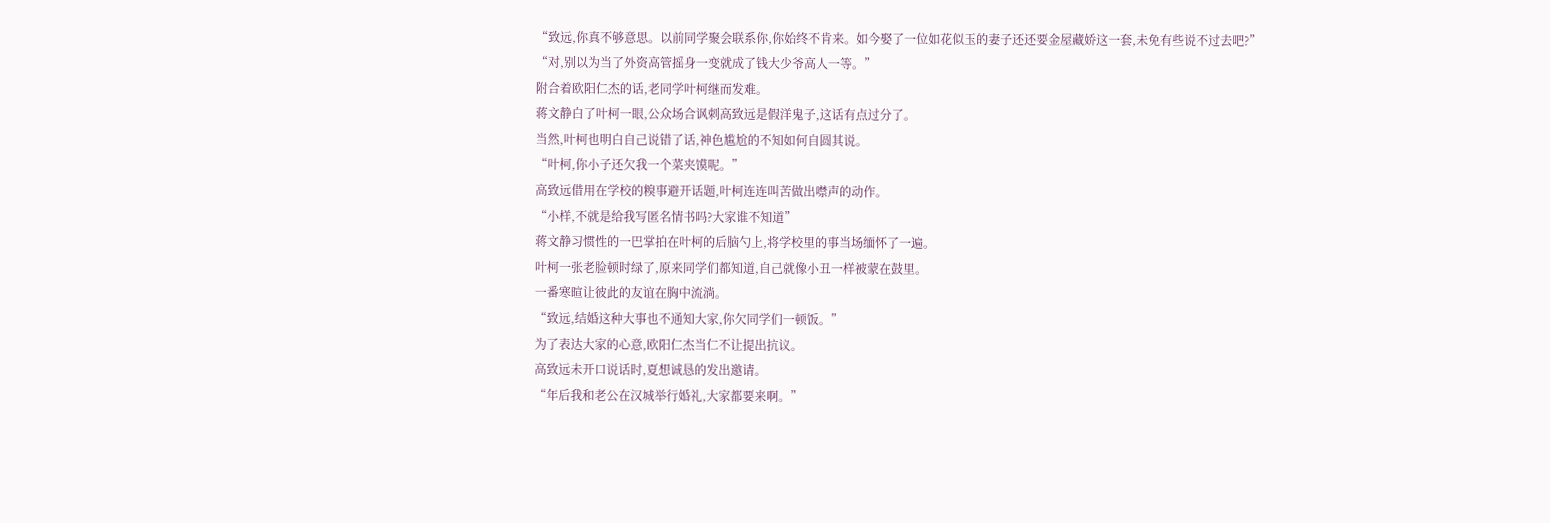“致远,你真不够意思。以前同学聚会联系你,你始终不肯来。如今娶了一位如花似玉的妻子还还要金屋藏娇这一套,未免有些说不过去吧?”
“对,别以为当了外资高管摇身一变就成了钱大少爷高人一等。”
附合着欧阳仁杰的话,老同学叶柯继而发难。
蒋文静白了叶柯一眼,公众场合讽刺高致远是假洋鬼子,这话有点过分了。
当然,叶柯也明白自己说错了话,神色尴尬的不知如何自圆其说。
“叶柯,你小子还欠我一个菜夹馍呢。”
高致远借用在学校的糗事避开话题,叶柯连连叫苦做出噤声的动作。
“小样,不就是给我写匿名情书吗?大家谁不知道”
蒋文静习惯性的一巴掌拍在叶柯的后脑勺上,将学校里的事当场缅怀了一遍。
叶柯一张老脸顿时绿了,原来同学们都知道,自己就像小丑一样被蒙在鼓里。
一番寒暄让彼此的友谊在胸中流淌。
“致远,结婚这种大事也不通知大家,你欠同学们一顿饭。”
为了表达大家的心意,欧阳仁杰当仁不让提出抗议。
高致远未开口说话时,夏想诚恳的发出邀请。
“年后我和老公在汉城举行婚礼,大家都要来啊。”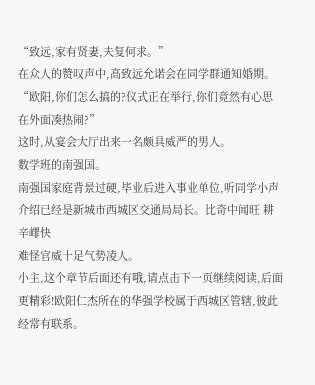“致远,家有贤妻,夫复何求。”
在众人的赞叹声中,高致远允诺会在同学群通知婚期。
“欧阳,你们怎么搞的?仪式正在举行,你们竟然有心思在外面凑热闹?”
这时,从宴会大厅出来一名颇具威严的男人。
数学班的南强国。
南强国家庭背景过硬,毕业后进入事业单位,听同学小声介绍已经是新城市西城区交通局局长。比奇中闻旺 耕辛嶵快
难怪官威十足气势凌人。
小主,这个章节后面还有哦,请点击下一页继续阅读,后面更精彩!欧阳仁杰所在的华强学校属于西城区管辖,彼此经常有联系。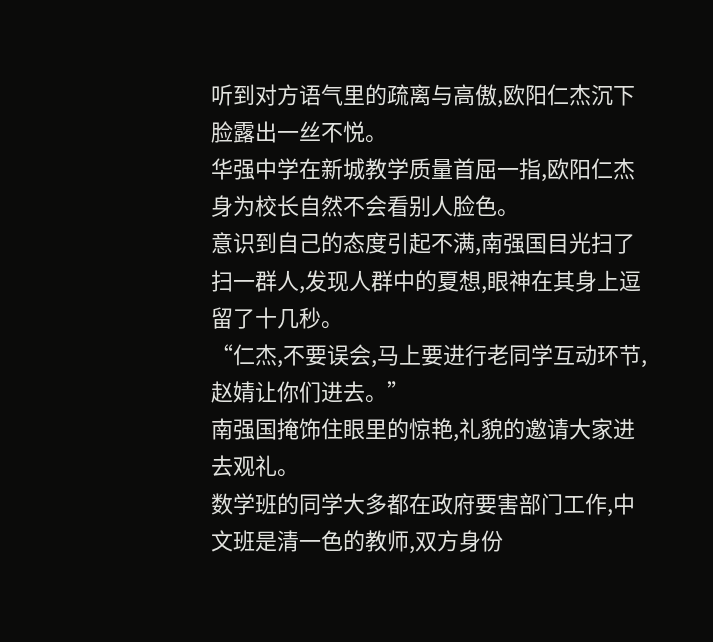听到对方语气里的疏离与高傲,欧阳仁杰沉下脸露出一丝不悦。
华强中学在新城教学质量首屈一指,欧阳仁杰身为校长自然不会看别人脸色。
意识到自己的态度引起不满,南强国目光扫了扫一群人,发现人群中的夏想,眼神在其身上逗留了十几秒。
“仁杰,不要误会,马上要进行老同学互动环节,赵婧让你们进去。”
南强国掩饰住眼里的惊艳,礼貌的邀请大家进去观礼。
数学班的同学大多都在政府要害部门工作,中文班是清一色的教师,双方身份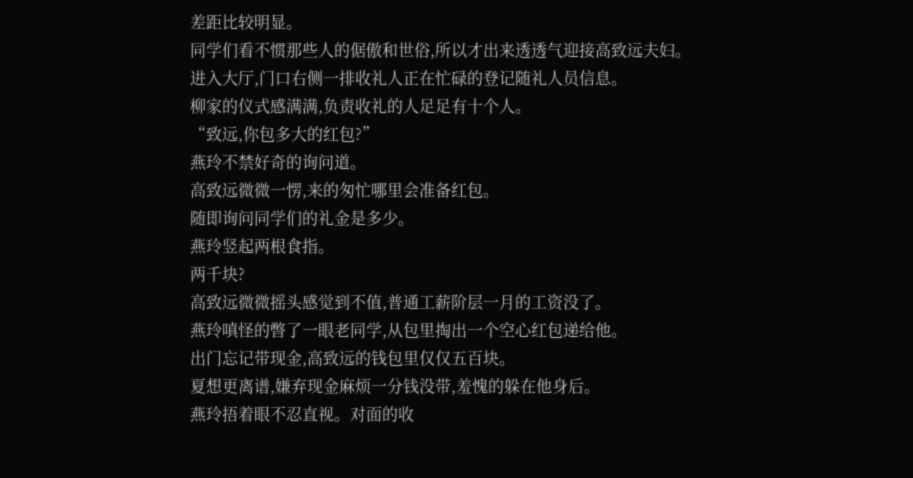差距比较明显。
同学们看不惯那些人的倨傲和世俗,所以才出来透透气迎接高致远夫妇。
进入大厅,门口右侧一排收礼人正在忙碌的登记随礼人员信息。
柳家的仪式感满满,负责收礼的人足足有十个人。
“致远,你包多大的红包?”
燕玲不禁好奇的询问道。
高致远微微一愣,来的匆忙哪里会准备红包。
随即询问同学们的礼金是多少。
燕玲竖起两根食指。
两千块?
高致远微微摇头感觉到不值,普通工薪阶层一月的工资没了。
燕玲嗔怪的暼了一眼老同学,从包里掏出一个空心红包递给他。
出门忘记带现金,高致远的钱包里仅仅五百块。
夏想更离谱,嫌弃现金麻烦一分钱没带,羞愧的躲在他身后。
燕玲捂着眼不忍直视。对面的收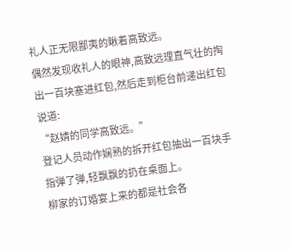礼人正无限鄙夷的瞅着高致远。
偶然发现收礼人的眼神,高致远理直气壮的掏出一百块塞进红包,然后走到柜台前递出红包说道:
“赵婧的同学高致远。”
登记人员动作娴熟的拆开红包抽出一百块手指弹了弹,轻飘飘的扔在桌面上。
柳家的订婚宴上来的都是社会各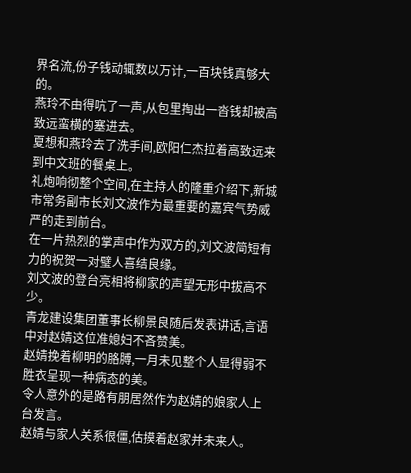界名流,份子钱动辄数以万计,一百块钱真够大的。
燕玲不由得吭了一声,从包里掏出一沓钱却被高致远蛮横的塞进去。
夏想和燕玲去了洗手间,欧阳仁杰拉着高致远来到中文班的餐桌上。
礼炮响彻整个空间,在主持人的隆重介绍下,新城市常务副市长刘文波作为最重要的嘉宾气势威严的走到前台。
在一片热烈的掌声中作为双方的,刘文波简短有力的祝贺一对璧人喜结良缘。
刘文波的登台亮相将柳家的声望无形中拔高不少。
青龙建设集团董事长柳景良随后发表讲话,言语中对赵婧这位准媳妇不吝赞美。
赵婧挽着柳明的胳膊,一月未见整个人显得弱不胜衣呈现一种病态的美。
令人意外的是路有朋居然作为赵婧的娘家人上台发言。
赵婧与家人关系很僵,估摸着赵家并未来人。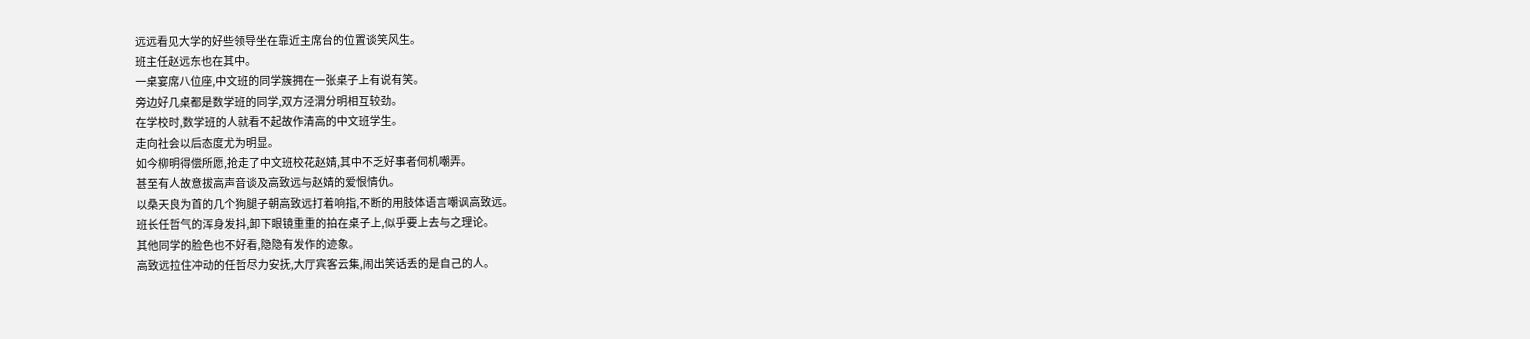远远看见大学的好些领导坐在靠近主席台的位置谈笑风生。
班主任赵远东也在其中。
一桌宴席八位座,中文班的同学簇拥在一张桌子上有说有笑。
旁边好几桌都是数学班的同学,双方泾渭分明相互较劲。
在学校时,数学班的人就看不起故作清高的中文班学生。
走向社会以后态度尤为明显。
如今柳明得偿所愿,抢走了中文班校花赵婧,其中不乏好事者伺机嘲弄。
甚至有人故意拔高声音谈及高致远与赵婧的爱恨情仇。
以桑天良为首的几个狗腿子朝高致远打着响指,不断的用肢体语言嘲讽高致远。
班长任哲气的浑身发抖,卸下眼镜重重的拍在桌子上,似乎要上去与之理论。
其他同学的脸色也不好看,隐隐有发作的迹象。
高致远拉住冲动的任哲尽力安抚,大厅宾客云集,闹出笑话丢的是自己的人。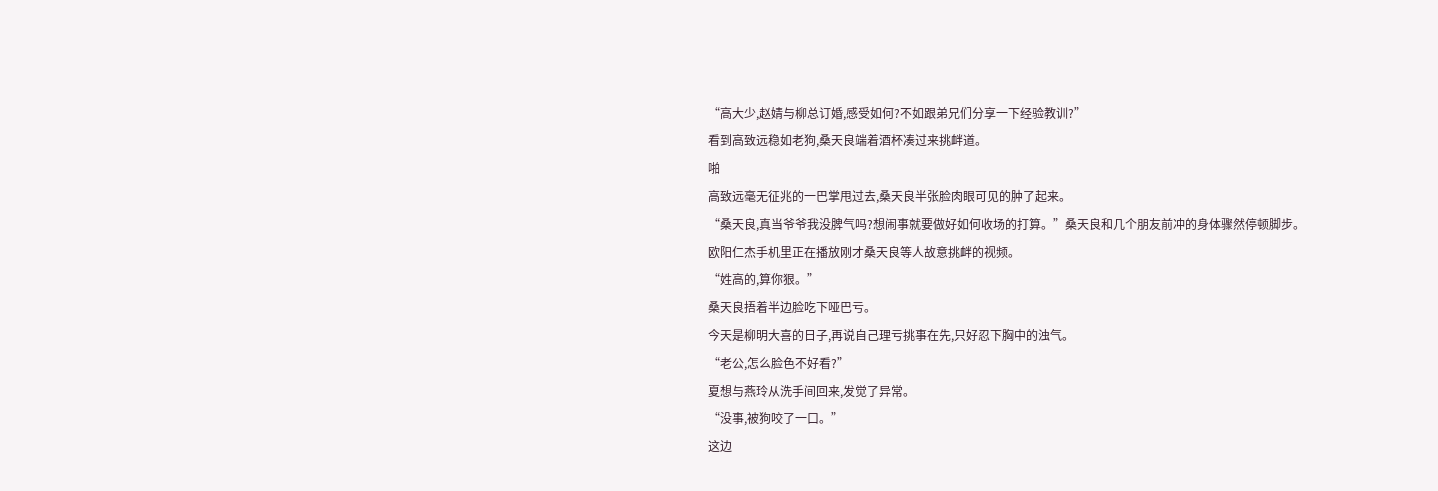“高大少,赵婧与柳总订婚,感受如何?不如跟弟兄们分享一下经验教训?”
看到高致远稳如老狗,桑天良端着酒杯凑过来挑衅道。
啪
高致远毫无征兆的一巴掌甩过去,桑天良半张脸肉眼可见的肿了起来。
“桑天良,真当爷爷我没脾气吗?想闹事就要做好如何收场的打算。”桑天良和几个朋友前冲的身体骤然停顿脚步。
欧阳仁杰手机里正在播放刚才桑天良等人故意挑衅的视频。
“姓高的,算你狠。”
桑天良捂着半边脸吃下哑巴亏。
今天是柳明大喜的日子,再说自己理亏挑事在先,只好忍下胸中的浊气。
“老公,怎么脸色不好看?”
夏想与燕玲从洗手间回来,发觉了异常。
“没事,被狗咬了一口。”
这边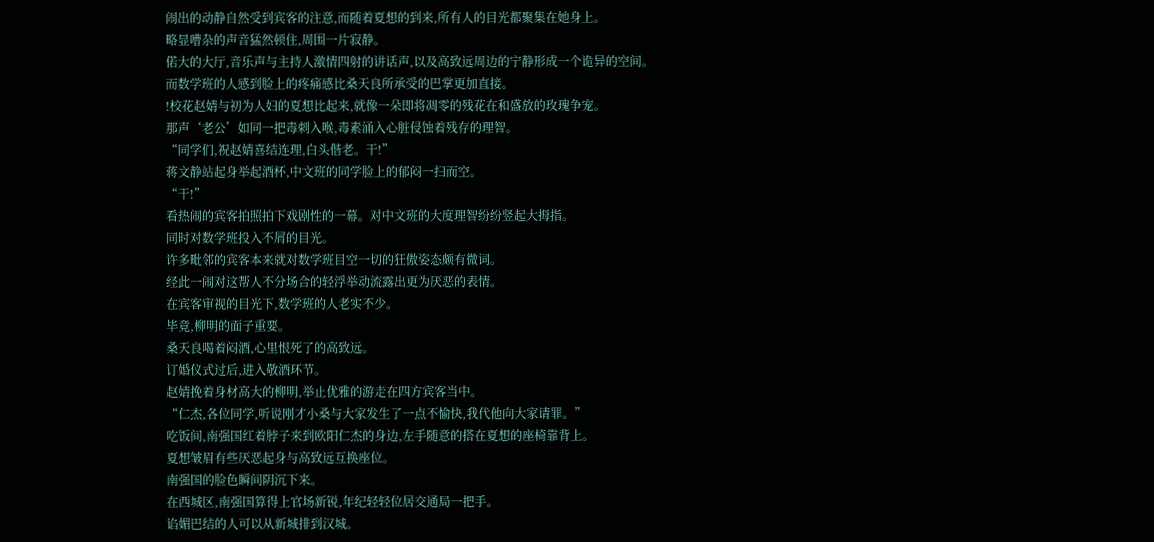闹出的动静自然受到宾客的注意,而随着夏想的到来,所有人的目光都聚集在她身上。
略显嘈杂的声音猛然顿住,周围一片寂静。
偌大的大厅,音乐声与主持人激情四射的讲话声,以及高致远周边的宁静形成一个诡异的空间。
而数学班的人感到脸上的疼痛感比桑天良所承受的巴掌更加直接。
!校花赵婧与初为人妇的夏想比起来,就像一朵即将凋零的残花在和盛放的玫瑰争宠。
那声‘老公’如同一把毒刺入喉,毒素涌入心脏侵蚀着残存的理智。
“同学们,祝赵婧喜结连理,白头偕老。干!”
蒋文静站起身举起酒杯,中文班的同学脸上的郁闷一扫而空。
“干!”
看热闹的宾客拍照拍下戏剧性的一幕。对中文班的大度理智纷纷竖起大拇指。
同时对数学班投入不屑的目光。
许多毗邻的宾客本来就对数学班目空一切的狂傲姿态颇有微词。
经此一闹对这帮人不分场合的轻浮举动流露出更为厌恶的表情。
在宾客审视的目光下,数学班的人老实不少。
毕竟,柳明的面子重要。
桑天良喝着闷酒,心里恨死了的高致远。
订婚仪式过后,进入敬酒环节。
赵婧挽着身材高大的柳明,举止优雅的游走在四方宾客当中。
“仁杰,各位同学,听说刚才小桑与大家发生了一点不愉快,我代他向大家请罪。”
吃饭间,南强国红着脖子来到欧阳仁杰的身边,左手随意的搭在夏想的座椅靠背上。
夏想皱眉有些厌恶起身与高致远互换座位。
南强国的脸色瞬间阴沉下来。
在西城区,南强国算得上官场新锐,年纪轻轻位居交通局一把手。
谄媚巴结的人可以从新城排到汉城。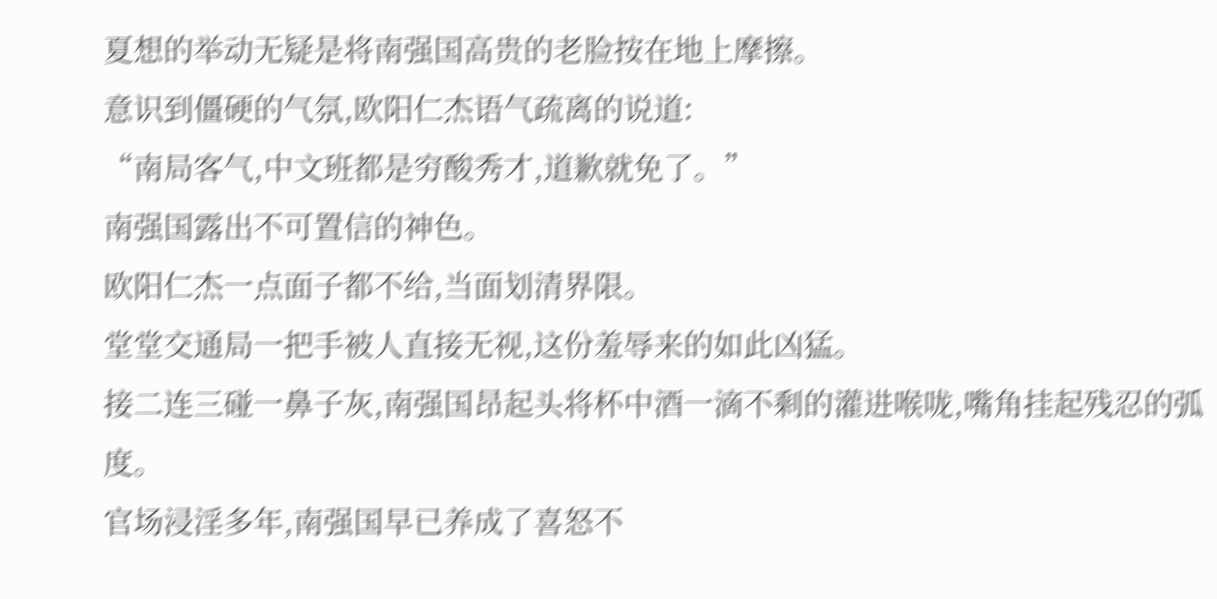夏想的举动无疑是将南强国高贵的老脸按在地上摩擦。
意识到僵硬的气氛,欧阳仁杰语气疏离的说道:
“南局客气,中文班都是穷酸秀才,道歉就免了。”
南强国露出不可置信的神色。
欧阳仁杰一点面子都不给,当面划清界限。
堂堂交通局一把手被人直接无视,这份羞辱来的如此凶猛。
接二连三碰一鼻子灰,南强国昂起头将杯中酒一滴不剩的灌进喉咙,嘴角挂起残忍的弧度。
官场浸淫多年,南强国早已养成了喜怒不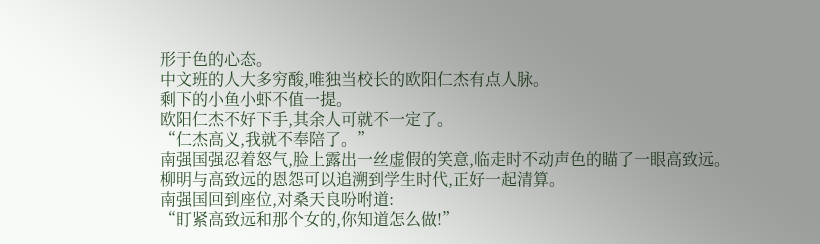形于色的心态。
中文班的人大多穷酸,唯独当校长的欧阳仁杰有点人脉。
剩下的小鱼小虾不值一提。
欧阳仁杰不好下手,其余人可就不一定了。
“仁杰高义,我就不奉陪了。”
南强国强忍着怒气,脸上露出一丝虚假的笑意,临走时不动声色的瞄了一眼高致远。
柳明与高致远的恩怨可以追溯到学生时代,正好一起清算。
南强国回到座位,对桑天良吩咐道:
“盯紧高致远和那个女的,你知道怎么做!”